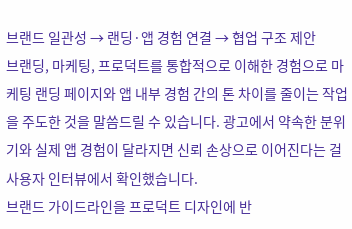브랜드 일관성 → 랜딩·앱 경험 연결 → 협업 구조 제안
브랜딩, 마케팅, 프로덕트를 통합적으로 이해한 경험으로 마케팅 랜딩 페이지와 앱 내부 경험 간의 톤 차이를 줄이는 작업을 주도한 것을 말씀드릴 수 있습니다. 광고에서 약속한 분위기와 실제 앱 경험이 달라지면 신뢰 손상으로 이어진다는 걸 사용자 인터뷰에서 확인했습니다.
브랜드 가이드라인을 프로덕트 디자인에 반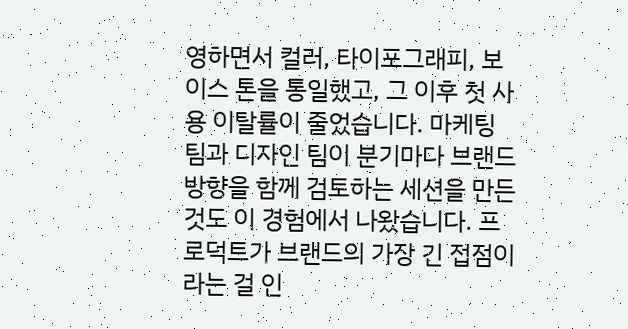영하면서 컬러, 타이포그래피, 보이스 톤을 통일했고, 그 이후 첫 사용 이탈률이 줄었습니다. 마케팅 팀과 디자인 팀이 분기마다 브랜드 방향을 함께 검토하는 세션을 만든 것도 이 경험에서 나왔습니다. 프로덕트가 브랜드의 가장 긴 접점이라는 걸 인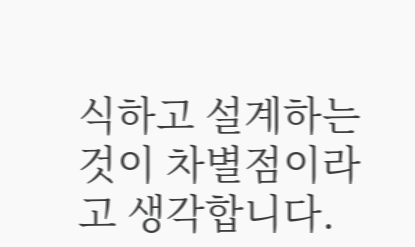식하고 설계하는 것이 차별점이라고 생각합니다.